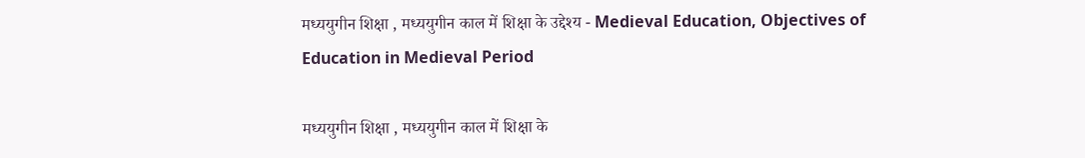मध्ययुगीन शिक्षा , मध्ययुगीन काल में शिक्षा के उद्देश्य - Medieval Education, Objectives of Education in Medieval Period

मध्ययुगीन शिक्षा , मध्ययुगीन काल में शिक्षा के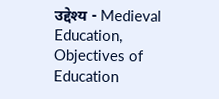उद्देश्य - Medieval Education, Objectives of Education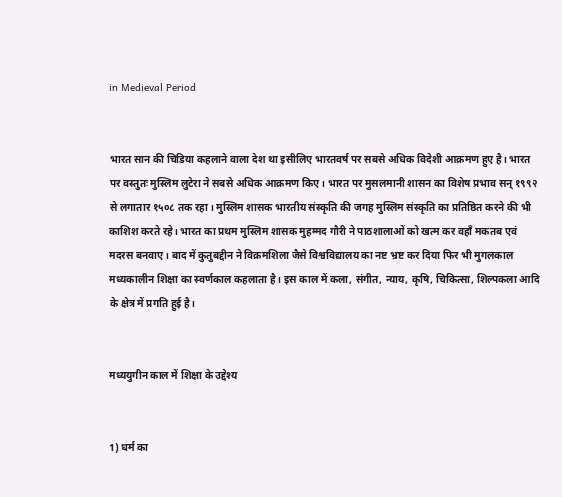in Medieval Period


भारत सान की चिडिया कहलाने वाला देश था इसीलिए भारतवर्ष पर सबसे अधिक विदेशी आक्रमण हुए है। भारत पर वस्तुतः मुस्लिम लुटेरा ने सबसे अधिक आक्रमण किए। भारत पर मुसलमानी शासन का विशेष प्रभाव सन् १९९२ से लगातार १५०८ तक रहा। मुस्लिम शासक भारतीय संस्कृति की जगह मुस्लिम संस्कृति का प्रतिष्ठित करने की भी काशिश करते रहे। भारत का प्रथम मुस्लिम शासक मुहम्मद गौरी ने पाठशालाओं को खत्म कर वहाँ मकतब एवं मदरस बनवाए। बाद में कुतुबद्दीन ने विक्रमशिला जैसे विश्वविद्यालय का नष्ट भ्रष्ट कर दिया फिर भी मुगलकाल मध्यकालीन शिक्षा का स्वर्णकाल कहलाता है। इस काल में कला, संगीत, न्याय, कृषि, चिकित्सा, शिल्पकला आदि के क्षेत्र में प्रगति हुई है।


मध्ययुगीन काल में शिक्षा के उद्देश्य


1) धर्म का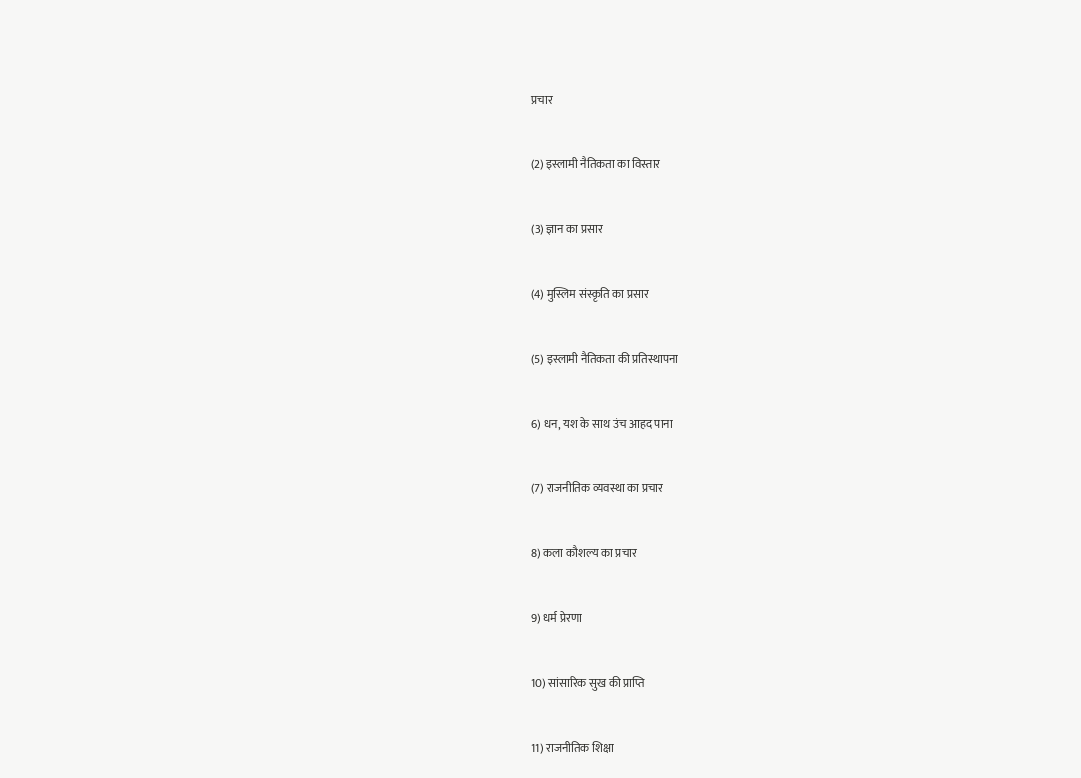प्रचार


(2) इस्लामी नैतिकता का विस्तार


(3) ज्ञान का प्रसार


(4) मुस्लिम संस्कृति का प्रसार


(5) इस्लामी नैतिकता की प्रतिस्थापना


6) धन, यश के साथ उंच आहद पाना


(7) राजनीतिक व्यवस्था का प्रचार


8) कला कौशल्य का प्रचार


9) धर्म प्रेरणा


10) सांसारिक सुख की प्राप्ति


11) राजनीतिक शिक्षा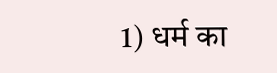1) धर्म का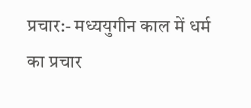प्रचार:- मध्ययुगीन काल में धर्म का प्रचार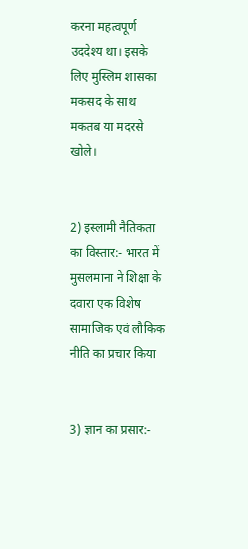करना महत्वपूर्ण उददेश्य था। इसके लिए मुस्लिम शासका मकसद के साथ मकतब या मदरसे खोले।


2) इस्लामी नैतिकता का विस्तार:- भारत में मुसलमाना ने शिक्षा के दवारा एक विशेष सामाजिक एवं लौकिक नीति का प्रचार किया


3) ज्ञान का प्रसार:-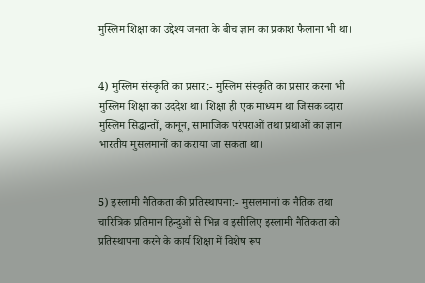मुस्लिम शिक्षा का उद्देश्य जनता के बीच ज्ञान का प्रकाश फैलाना भी था।


4) मुस्लिम संस्कृति का प्रसार:- मुस्लिम संस्कृति का प्रसार करना भी मुस्लिम शिक्षा का उददेश था। शिक्षा ही एक माध्यम था जिसक व्दारा मुस्लिम सिद्धान्तों, कानून, सामाजिक परंपराओं तथा प्रथाओं का ज्ञान भारतीय मुसलमानों का कराया जा सकता था।


5) इस्लामी नैतिकता की प्रतिस्थापना:- मुसलमानां क नैतिक तथा चारित्रिक प्रतिमान हिन्दुओं से भिन्न व इसीलिए इस्लामी नैतिकता को प्रतिस्थापना करने के कार्य शिक्षा में विशेष रूप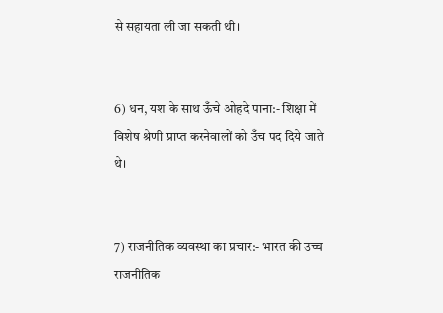से सहायता ली जा सकती थी।


6) धन, यश के साथ ऊँचे ओहदे पाना:- शिक्षा में विशेष श्रेणी प्राप्त करनेवालों को उँच पद दिये जाते थे।


7) राजनीतिक व्यवस्था का प्रचार:- भारत की उच्च राजनीतिक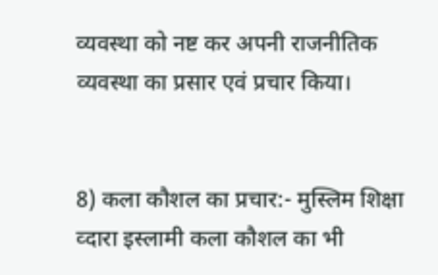व्यवस्था को नष्ट कर अपनी राजनीतिक व्यवस्था का प्रसार एवं प्रचार किया।


8) कला कौशल का प्रचार:- मुस्लिम शिक्षा व्दारा इस्लामी कला कौशल का भी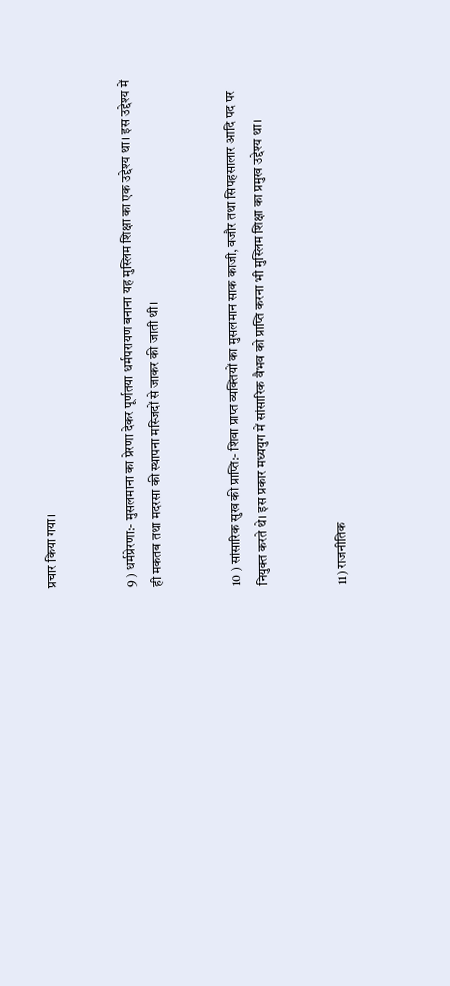प्रचार किया गया।


9 ) धर्मप्रेरणा:- मुसलमाना का प्रेरणा देकर पूर्णतया धर्मपरायण बनाना यह मुस्लिम शिक्षा का एक उद्देश्य था। इस उद्देश्य में ही मकतब तथा मदरसा की स्थापना मस्जिदों से जाकर की जाती थी।


10 ) सांसारिक सुख की प्राप्ति:- शिवा प्राप्त व्यक्तियों का मुसलमान साक काजी, वजौर तथा सिपहसालार आदि पद पर नियुक्त करते थे। इस प्रकार मध्ययुग में सांसारिक वैभव को प्राप्ति करना भी मुस्लिम शिक्षा का प्रमुख उद्देश्य था।


11) राजनीतिक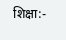शिक्षा:-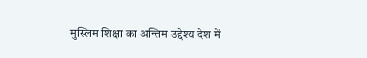मुस्लिम शिक्षा का अन्तिम उद्देश्य देश में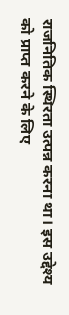राजनितिक स्थिरता उत्पन्न करना था। इस उद्देश्य को प्राप्त करने के लिए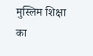मुस्लिम शिक्षा का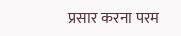प्रसार करना परम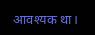आवश्यक था।